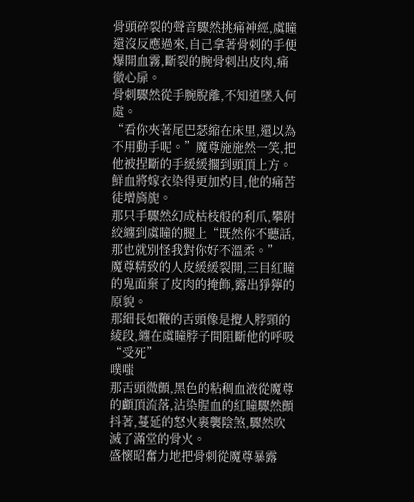骨頭碎裂的聲音驟然挑痛神經,虞瞳還沒反應過來,自己拿著骨刺的手便爆開血霧,斷裂的腕骨刺出皮肉,痛徹心扉。
骨刺驟然從手腕脫離,不知道墜入何處。
“看你夾著尾巴瑟縮在床里,還以為不用動手呢。”魔尊施施然一笑,把他被捏斷的手緩緩擱到頭頂上方。
鮮血將嫁衣染得更加灼目,他的痛苦徒增旖旎。
那只手驟然幻成枯枝般的利爪,攀附絞纏到虞瞳的腿上“既然你不聽話,那也就別怪我對你好不溫柔。”
魔尊精致的人皮緩緩裂開,三目紅瞳的鬼面棄了皮肉的掩飾,露出猙獰的原貌。
那細長如鞭的舌頭像是攪人脖頸的綾段,纏在虞瞳脖子間阻斷他的呼吸“受死”
噗嗤
那舌頭微顫,黑色的粘稠血液從魔尊的顱頂流落,沾染腥血的紅瞳驟然顫抖著,蔓延的怒火裹襲陰煞,驟然吹滅了滿堂的骨火。
盛懷昭奮力地把骨刺從魔尊暴露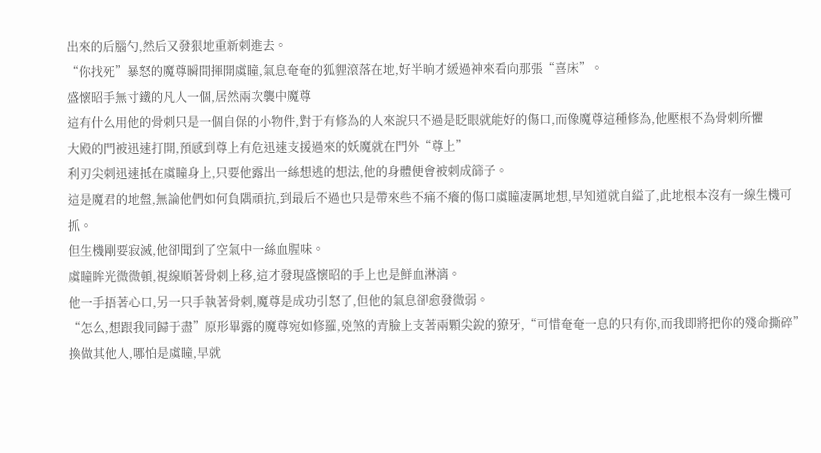出來的后腦勺,然后又發狠地重新刺進去。
“你找死”暴怒的魔尊瞬間揮開虞瞳,氣息奄奄的狐貍滾落在地,好半晌才緩過神來看向那張“喜床”。
盛懷昭手無寸鐵的凡人一個,居然兩次襲中魔尊
這有什么用他的骨刺只是一個自保的小物件,對于有修為的人來說只不過是眨眼就能好的傷口,而像魔尊這種修為,他壓根不為骨刺所懼
大殿的門被迅速打開,預感到尊上有危迅速支援過來的妖魔就在門外“尊上”
利刃尖刺迅速抵在虞瞳身上,只要他露出一絲想逃的想法,他的身體便會被刺成篩子。
這是魔君的地盤,無論他們如何負隅頑抗,到最后不過也只是帶來些不痛不癢的傷口虞瞳凄厲地想,早知道就自縊了,此地根本沒有一線生機可抓。
但生機剛要寂滅,他卻聞到了空氣中一絲血腥味。
虞瞳眸光微微頓,視線順著骨刺上移,這才發現盛懷昭的手上也是鮮血淋漓。
他一手捂著心口,另一只手執著骨刺,魔尊是成功引怒了,但他的氣息卻愈發微弱。
“怎么,想跟我同歸于盡”原形畢露的魔尊宛如修羅,兇煞的青臉上支著兩顆尖銳的獠牙,“可惜奄奄一息的只有你,而我即將把你的殘命撕碎”
換做其他人,哪怕是虞瞳,早就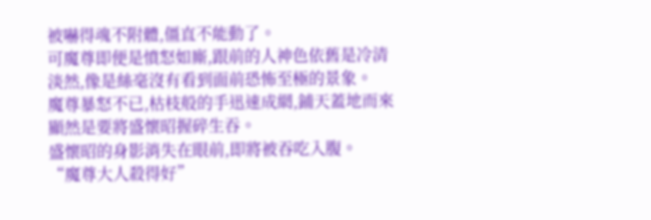被嚇得魂不附體,僵直不能動了。
可魔尊即便是憤怒如廝,跟前的人神色依舊是冷清淡然,像是絲毫沒有看到面前恐怖至極的景象。
魔尊暴怒不已,枯枝般的手迅速成網,鋪天蓋地而來顯然是要將盛懷昭握碎生吞。
盛懷昭的身影消失在眼前,即將被吞吃入腹。
“魔尊大人殺得好”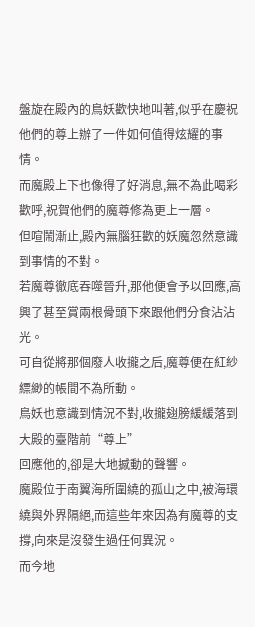盤旋在殿內的鳥妖歡快地叫著,似乎在慶祝他們的尊上辦了一件如何值得炫耀的事情。
而魔殿上下也像得了好消息,無不為此喝彩歡呼,祝賀他們的魔尊修為更上一層。
但喧鬧漸止,殿內無腦狂歡的妖魔忽然意識到事情的不對。
若魔尊徹底吞噬晉升,那他便會予以回應,高興了甚至賞兩根骨頭下來跟他們分食沾沾光。
可自從將那個廢人收攏之后,魔尊便在紅紗縹緲的帳間不為所動。
鳥妖也意識到情況不對,收攏翅膀緩緩落到大殿的臺階前“尊上”
回應他的,卻是大地撼動的聲響。
魔殿位于南翼海所圍繞的孤山之中,被海環繞與外界隔絕,而這些年來因為有魔尊的支撐,向來是沒發生過任何異況。
而今地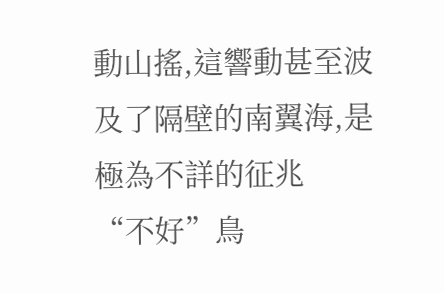動山搖,這響動甚至波及了隔壁的南翼海,是極為不詳的征兆
“不好”鳥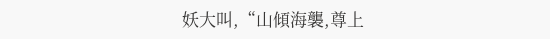妖大叫,“山傾海襲,尊上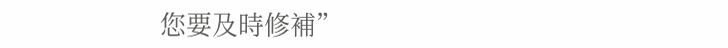您要及時修補”